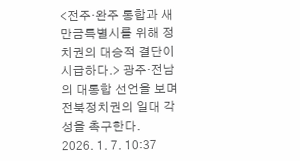<전주·완주 통합과 새만금특별시를 위해 정치권의 대승적 결단이 시급하다.> 광주·전남의 대통합 선언을 보며 전북정치권의 일대 각성을 촉구한다.
2026. 1. 7. 10:37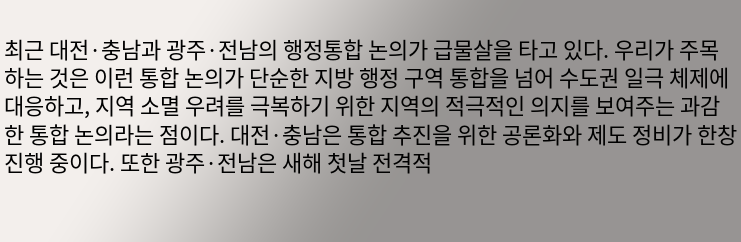최근 대전·충남과 광주·전남의 행정통합 논의가 급물살을 타고 있다. 우리가 주목하는 것은 이런 통합 논의가 단순한 지방 행정 구역 통합을 넘어 수도권 일극 체제에 대응하고, 지역 소멸 우려를 극복하기 위한 지역의 적극적인 의지를 보여주는 과감한 통합 논의라는 점이다. 대전·충남은 통합 추진을 위한 공론화와 제도 정비가 한창 진행 중이다. 또한 광주·전남은 새해 첫날 전격적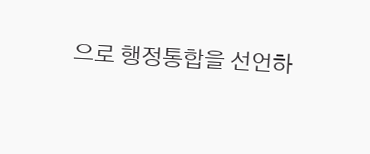으로 행정통합을 선언하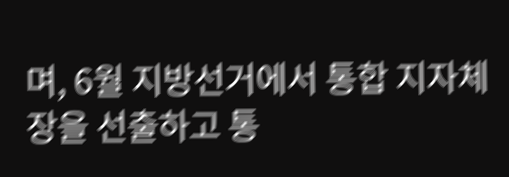며, 6월 지방선거에서 통합 지자체장을 선출하고 통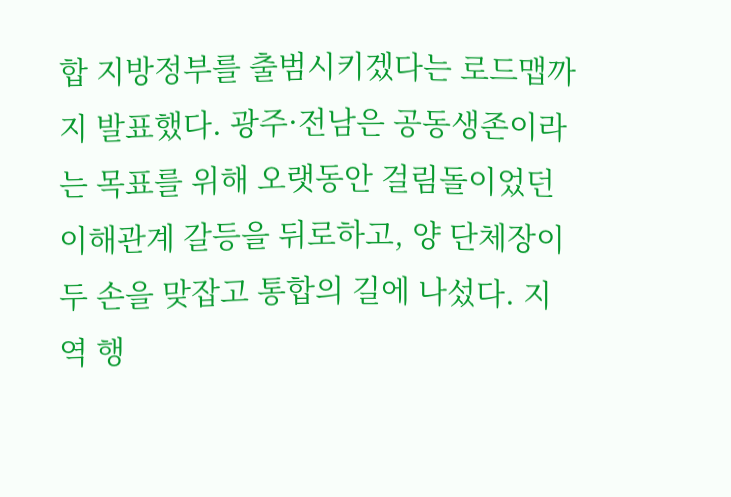합 지방정부를 출범시키겠다는 로드맵까지 발표했다. 광주·전남은 공동생존이라는 목표를 위해 오랫동안 걸림돌이었던 이해관계 갈등을 뒤로하고, 양 단체장이 두 손을 맞잡고 통합의 길에 나섰다. 지역 행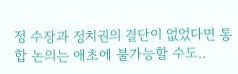정 수장과 정치권의 결단이 없었다면 통합 논의는 애초에 불가능할 수도..